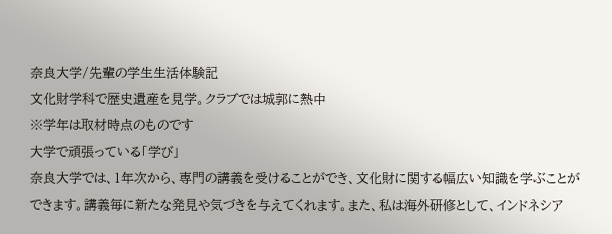奈良大学/先輩の学生生活体験記
文化財学科で歴史遺産を見学。クラブでは城郭に熱中
※学年は取材時点のものです
大学で頑張っている「学び」
奈良大学では、1年次から、専門の講義を受けることができ、文化財に関する幅広い知識を学ぶことができます。講義毎に新たな発見や気づきを与えてくれます。また、私は海外研修として、インドネシア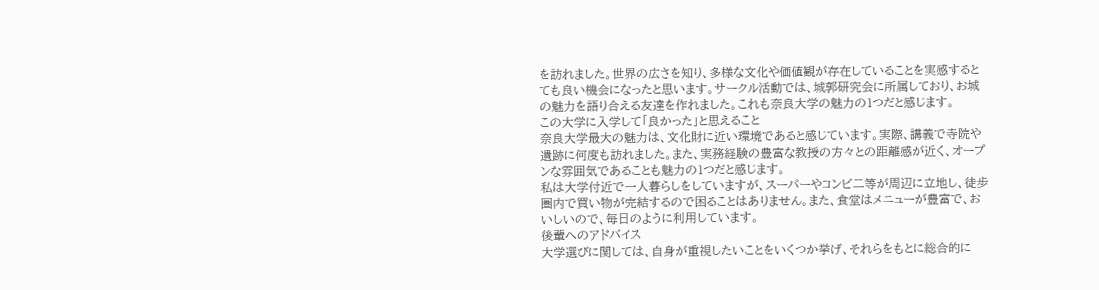を訪れました。世界の広さを知り、多様な文化や価値観が存在していることを実感するとても良い機会になったと思います。サークル活動では、城郭研究会に所属しており、お城の魅力を語り合える友達を作れました。これも奈良大学の魅力の1つだと感じます。
この大学に入学して「良かった」と思えること
奈良大学最大の魅力は、文化財に近い環境であると感じています。実際、講義で寺院や遺跡に何度も訪れました。また、実務経験の豊富な教授の方々との距離感が近く、オープンな雰囲気であることも魅力の1つだと感じます。
私は大学付近で一人暮らしをしていますが、スーパーやコンビ二等が周辺に立地し、徒歩圏内で買い物が完結するので困ることはありません。また、食堂はメニューが豊富で、おいしいので、毎日のように利用しています。
後輩へのアドバイス
大学選びに関しては、自身が重視したいことをいくつか挙げ、それらをもとに総合的に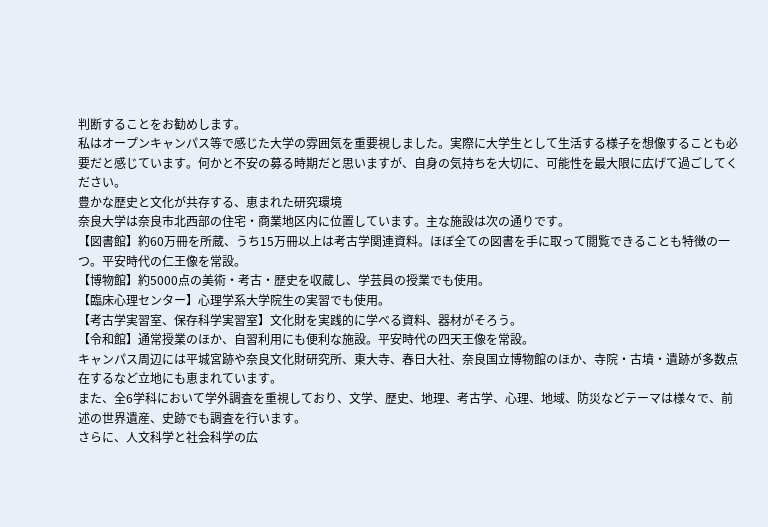判断することをお勧めします。
私はオープンキャンパス等で感じた大学の雰囲気を重要視しました。実際に大学生として生活する様子を想像することも必要だと感じています。何かと不安の募る時期だと思いますが、自身の気持ちを大切に、可能性を最大限に広げて過ごしてください。
豊かな歴史と文化が共存する、恵まれた研究環境
奈良大学は奈良市北西部の住宅・商業地区内に位置しています。主な施設は次の通りです。
【図書館】約60万冊を所蔵、うち15万冊以上は考古学関連資料。ほぼ全ての図書を手に取って閲覧できることも特徴の一つ。平安時代の仁王像を常設。
【博物館】約5000点の美術・考古・歴史を収蔵し、学芸員の授業でも使用。
【臨床心理センター】心理学系大学院生の実習でも使用。
【考古学実習室、保存科学実習室】文化財を実践的に学べる資料、器材がそろう。
【令和館】通常授業のほか、自習利用にも便利な施設。平安時代の四天王像を常設。
キャンパス周辺には平城宮跡や奈良文化財研究所、東大寺、春日大社、奈良国立博物館のほか、寺院・古墳・遺跡が多数点在するなど立地にも恵まれています。
また、全6学科において学外調査を重視しており、文学、歴史、地理、考古学、心理、地域、防災などテーマは様々で、前述の世界遺産、史跡でも調査を行います。
さらに、人文科学と社会科学の広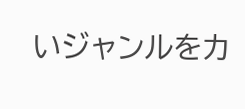いジャンルをカ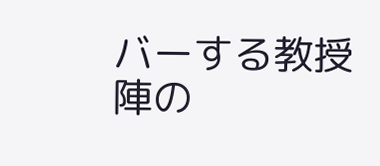バーする教授陣の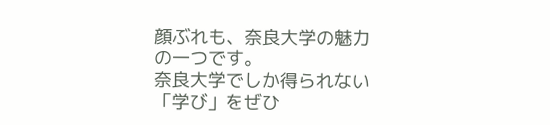顔ぶれも、奈良大学の魅力の一つです。
奈良大学でしか得られない「学び」をぜひ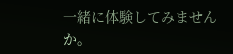一緒に体験してみませんか。